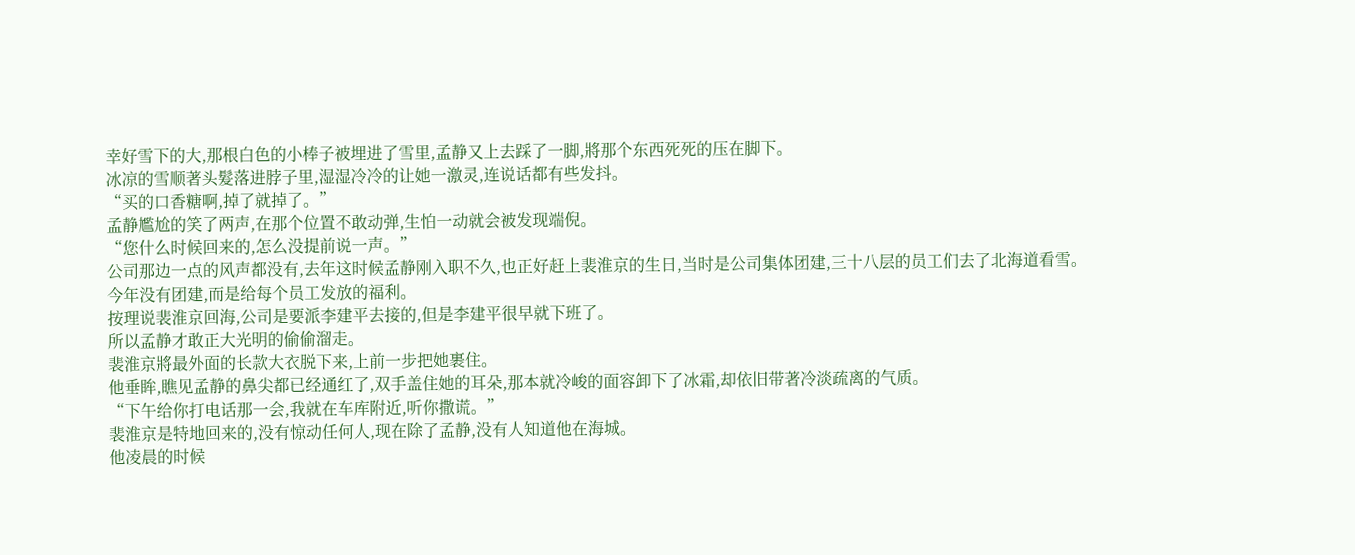幸好雪下的大,那根白色的小棒子被埋进了雪里,孟静又上去踩了一脚,將那个东西死死的压在脚下。
冰凉的雪顺著头髮落进脖子里,湿湿冷冷的让她一激灵,连说话都有些发抖。
“买的口香糖啊,掉了就掉了。”
孟静尷尬的笑了两声,在那个位置不敢动弹,生怕一动就会被发现端倪。
“您什么时候回来的,怎么没提前说一声。”
公司那边一点的风声都没有,去年这时候孟静刚入职不久,也正好赶上裴淮京的生日,当时是公司集体团建,三十八层的员工们去了北海道看雪。
今年没有团建,而是给每个员工发放的福利。
按理说裴淮京回海,公司是要派李建平去接的,但是李建平很早就下班了。
所以孟静才敢正大光明的偷偷溜走。
裴淮京將最外面的长款大衣脱下来,上前一步把她裹住。
他垂眸,瞧见孟静的鼻尖都已经通红了,双手盖住她的耳朵,那本就冷峻的面容卸下了冰霜,却依旧带著冷淡疏离的气质。
“下午给你打电话那一会,我就在车库附近,听你撒谎。”
裴淮京是特地回来的,没有惊动任何人,现在除了孟静,没有人知道他在海城。
他凌晨的时候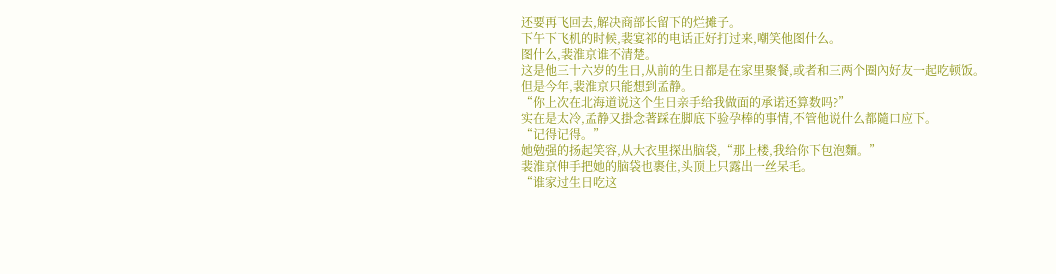还要再飞回去,解决商部长留下的烂摊子。
下午下飞机的时候,裴宴祁的电话正好打过来,嘲笑他图什么。
图什么,裴淮京谁不清楚。
这是他三十六岁的生日,从前的生日都是在家里聚餐,或者和三两个圈內好友一起吃顿饭。
但是今年,裴淮京只能想到孟静。
“你上次在北海道说这个生日亲手给我做面的承诺还算数吗?”
实在是太冷,孟静又掛念著踩在脚底下验孕棒的事情,不管他说什么都隨口应下。
“记得记得。”
她勉强的扬起笑容,从大衣里探出脑袋,“那上楼,我给你下包泡麵。”
裴淮京伸手把她的脑袋也裹住,头顶上只露出一丝呆毛。
“谁家过生日吃这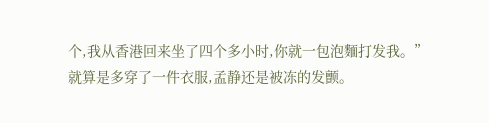个,我从香港回来坐了四个多小时,你就一包泡麵打发我。”
就算是多穿了一件衣服,孟静还是被冻的发颤。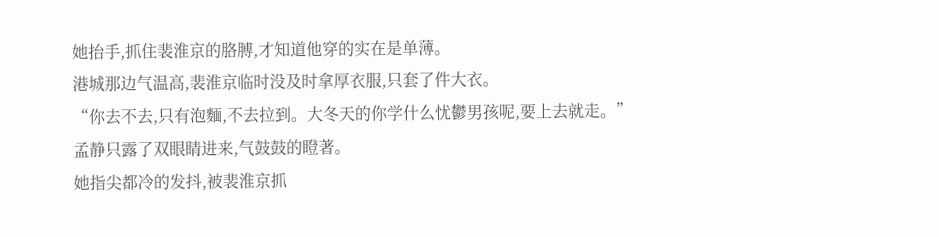她抬手,抓住裴淮京的胳膊,才知道他穿的实在是单薄。
港城那边气温高,裴淮京临时没及时拿厚衣服,只套了件大衣。
“你去不去,只有泡麵,不去拉到。大冬天的你学什么忧鬱男孩呢,要上去就走。”
孟静只露了双眼睛进来,气鼓鼓的瞪著。
她指尖都冷的发抖,被裴淮京抓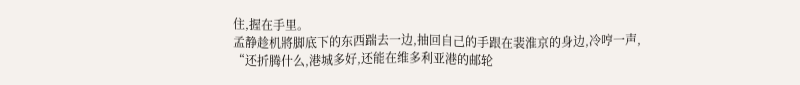住,握在手里。
孟静趁机將脚底下的东西踹去一边,抽回自己的手跟在裴淮京的身边,冷哼一声,
“还折腾什么,港城多好,还能在维多利亚港的邮轮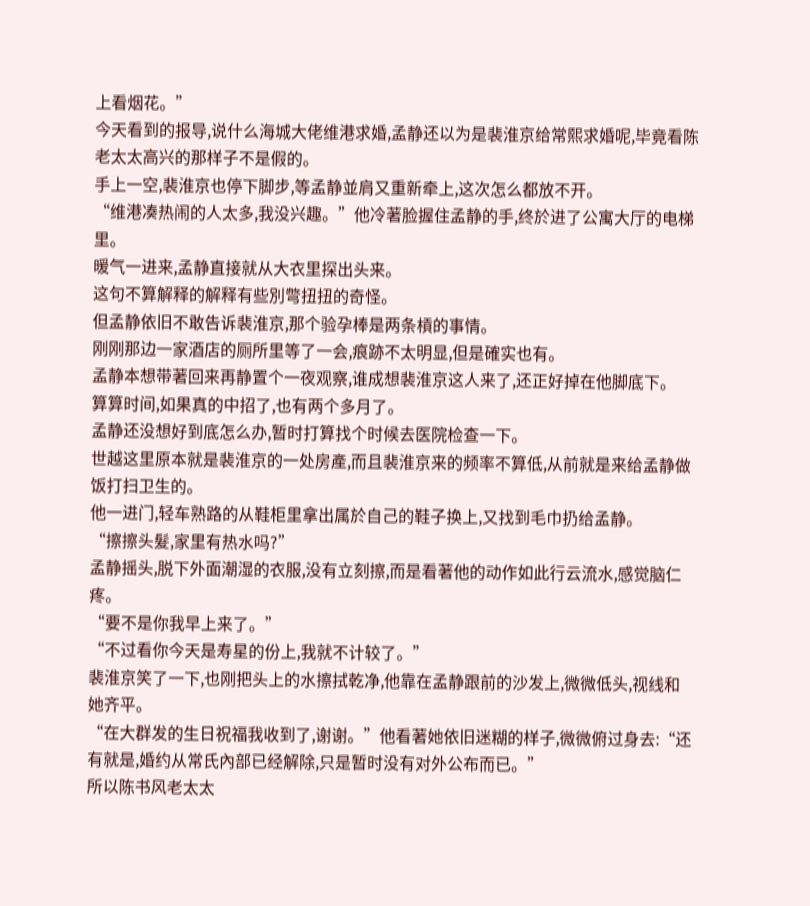上看烟花。”
今天看到的报导,说什么海城大佬维港求婚,孟静还以为是裴淮京给常熙求婚呢,毕竟看陈老太太高兴的那样子不是假的。
手上一空,裴淮京也停下脚步,等孟静並肩又重新牵上,这次怎么都放不开。
“维港凑热闹的人太多,我没兴趣。”他冷著脸握住孟静的手,终於进了公寓大厅的电梯里。
暖气一进来,孟静直接就从大衣里探出头来。
这句不算解释的解释有些別彆扭扭的奇怪。
但孟静依旧不敢告诉裴淮京,那个验孕棒是两条槓的事情。
刚刚那边一家酒店的厕所里等了一会,痕跡不太明显,但是確实也有。
孟静本想带著回来再静置个一夜观察,谁成想裴淮京这人来了,还正好掉在他脚底下。
算算时间,如果真的中招了,也有两个多月了。
孟静还没想好到底怎么办,暂时打算找个时候去医院检查一下。
世越这里原本就是裴淮京的一处房產,而且裴淮京来的频率不算低,从前就是来给孟静做饭打扫卫生的。
他一进门,轻车熟路的从鞋柜里拿出属於自己的鞋子换上,又找到毛巾扔给孟静。
“擦擦头髮,家里有热水吗?”
孟静摇头,脱下外面潮湿的衣服,没有立刻擦,而是看著他的动作如此行云流水,感觉脑仁疼。
“要不是你我早上来了。”
“不过看你今天是寿星的份上,我就不计较了。”
裴淮京笑了一下,也刚把头上的水擦拭乾净,他靠在孟静跟前的沙发上,微微低头,视线和她齐平。
“在大群发的生日祝福我收到了,谢谢。”他看著她依旧迷糊的样子,微微俯过身去:“还有就是,婚约从常氏內部已经解除,只是暂时没有对外公布而已。”
所以陈书风老太太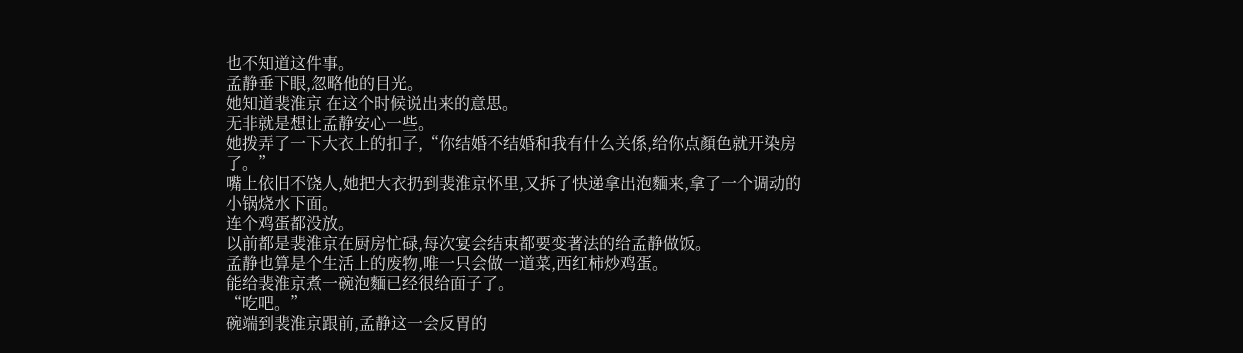也不知道这件事。
孟静垂下眼,忽略他的目光。
她知道裴淮京 在这个时候说出来的意思。
无非就是想让孟静安心一些。
她拨弄了一下大衣上的扣子,“你结婚不结婚和我有什么关係,给你点顏色就开染房了。”
嘴上依旧不饶人,她把大衣扔到裴淮京怀里,又拆了快递拿出泡麵来,拿了一个调动的小锅烧水下面。
连个鸡蛋都没放。
以前都是裴淮京在厨房忙碌,每次宴会结束都要变著法的给孟静做饭。
孟静也算是个生活上的废物,唯一只会做一道菜,西红柿炒鸡蛋。
能给裴淮京煮一碗泡麵已经很给面子了。
“吃吧。”
碗端到裴淮京跟前,孟静这一会反胃的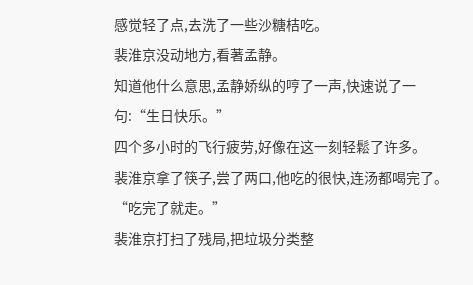感觉轻了点,去洗了一些沙糖桔吃。
裴淮京没动地方,看著孟静。
知道他什么意思,孟静娇纵的哼了一声,快速说了一句:“生日快乐。”
四个多小时的飞行疲劳,好像在这一刻轻鬆了许多。
裴淮京拿了筷子,尝了两口,他吃的很快,连汤都喝完了。
“吃完了就走。”
裴淮京打扫了残局,把垃圾分类整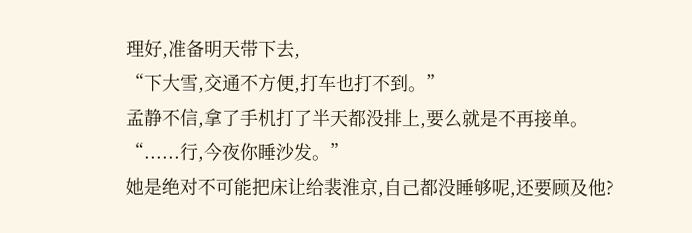理好,准备明天带下去,
“下大雪,交通不方便,打车也打不到。”
孟静不信,拿了手机打了半天都没排上,要么就是不再接单。
“......行,今夜你睡沙发。”
她是绝对不可能把床让给裴淮京,自己都没睡够呢,还要顾及他?